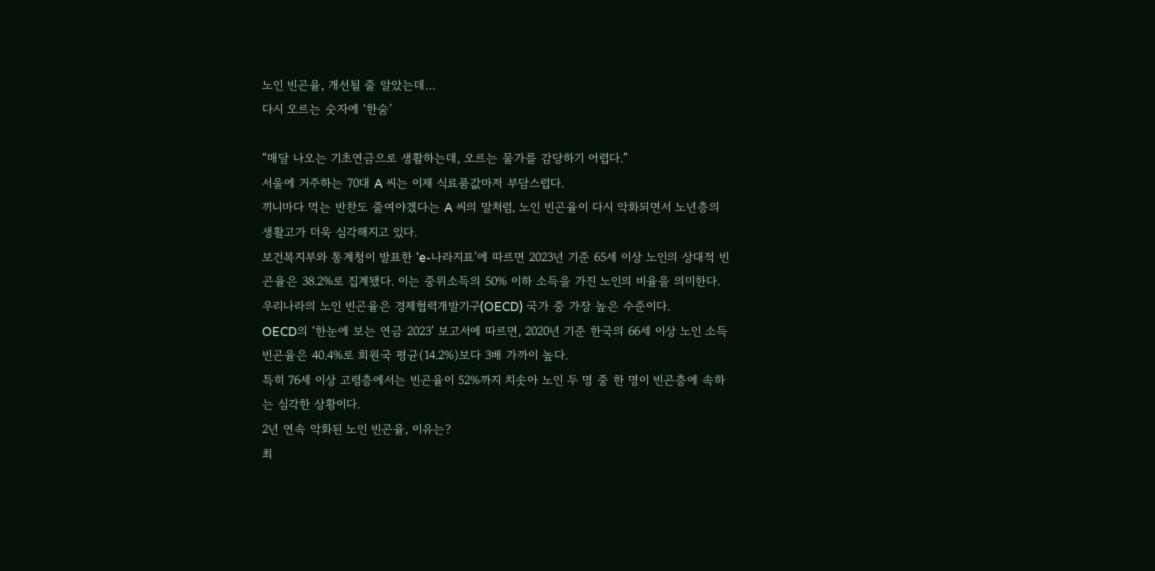노인 빈곤율, 개선될 줄 알았는데…
다시 오르는 숫자에 ‘한숨’

“매달 나오는 기초연금으로 생활하는데, 오르는 물가를 감당하기 어렵다.”
서울에 거주하는 70대 A 씨는 이제 식료품값마저 부담스럽다.
끼니마다 먹는 반찬도 줄여야겠다는 A 씨의 말처럼, 노인 빈곤율이 다시 악화되면서 노년층의 생활고가 더욱 심각해지고 있다.
보건복지부와 통계청이 발표한 ‘e-나라지표’에 따르면 2023년 기준 65세 이상 노인의 상대적 빈곤율은 38.2%로 집계됐다. 이는 중위소득의 50% 이하 소득을 가진 노인의 비율을 의미한다.
우리나라의 노인 빈곤율은 경제협력개발기구(OECD) 국가 중 가장 높은 수준이다.
OECD의 ‘한눈에 보는 연금 2023’ 보고서에 따르면, 2020년 기준 한국의 66세 이상 노인 소득 빈곤율은 40.4%로 회원국 평균(14.2%)보다 3배 가까이 높다.
특히 76세 이상 고령층에서는 빈곤율이 52%까지 치솟아 노인 두 명 중 한 명이 빈곤층에 속하는 심각한 상황이다.
2년 연속 악화된 노인 빈곤율, 이유는?
최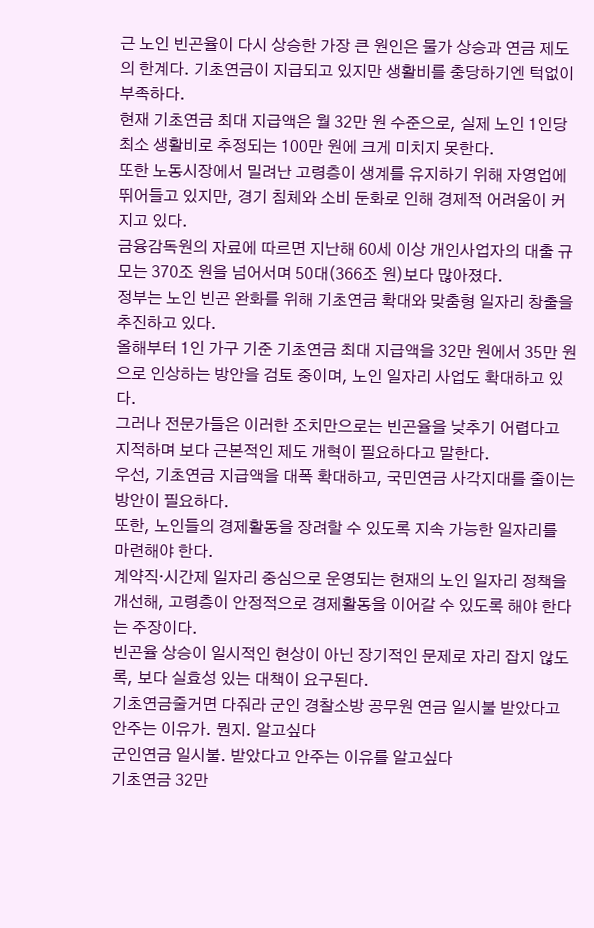근 노인 빈곤율이 다시 상승한 가장 큰 원인은 물가 상승과 연금 제도의 한계다. 기초연금이 지급되고 있지만 생활비를 충당하기엔 턱없이 부족하다.
현재 기초연금 최대 지급액은 월 32만 원 수준으로, 실제 노인 1인당 최소 생활비로 추정되는 100만 원에 크게 미치지 못한다.
또한 노동시장에서 밀려난 고령층이 생계를 유지하기 위해 자영업에 뛰어들고 있지만, 경기 침체와 소비 둔화로 인해 경제적 어려움이 커지고 있다.
금융감독원의 자료에 따르면 지난해 60세 이상 개인사업자의 대출 규모는 370조 원을 넘어서며 50대(366조 원)보다 많아졌다.
정부는 노인 빈곤 완화를 위해 기초연금 확대와 맞춤형 일자리 창출을 추진하고 있다.
올해부터 1인 가구 기준 기초연금 최대 지급액을 32만 원에서 35만 원으로 인상하는 방안을 검토 중이며, 노인 일자리 사업도 확대하고 있다.
그러나 전문가들은 이러한 조치만으로는 빈곤율을 낮추기 어렵다고 지적하며 보다 근본적인 제도 개혁이 필요하다고 말한다.
우선, 기초연금 지급액을 대폭 확대하고, 국민연금 사각지대를 줄이는 방안이 필요하다.
또한, 노인들의 경제활동을 장려할 수 있도록 지속 가능한 일자리를 마련해야 한다.
계약직·시간제 일자리 중심으로 운영되는 현재의 노인 일자리 정책을 개선해, 고령층이 안정적으로 경제활동을 이어갈 수 있도록 해야 한다는 주장이다.
빈곤율 상승이 일시적인 현상이 아닌 장기적인 문제로 자리 잡지 않도록, 보다 실효성 있는 대책이 요구된다.
기초연금줄거면 다줘라 군인 경찰소방 공무원 연금 일시불 받았다고 안주는 이유가. 뭔지. 알고싶다
군인연금 일시불. 받았다고 안주는 이유를 알고싶다
기초연금 32만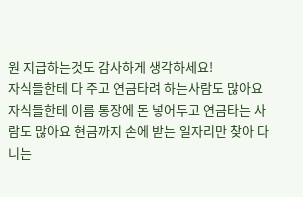원 지급하는것도 감사하게 생각하세요!
자식들한테 다 주고 연금타려 하는사람도 많아요 자식들한테 이름 통장에 돈 넣어두고 연금타는 사람도 많아요 현금까지 손에 받는 일자리만 찾아 다니는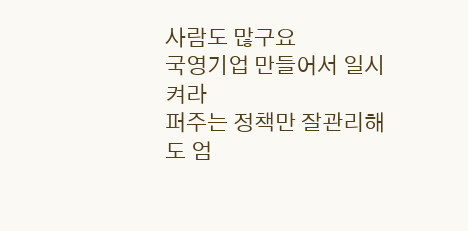사람도 많구요
국영기업 만들어서 일시켜라
퍼주는 정책만 잘관리해도 엄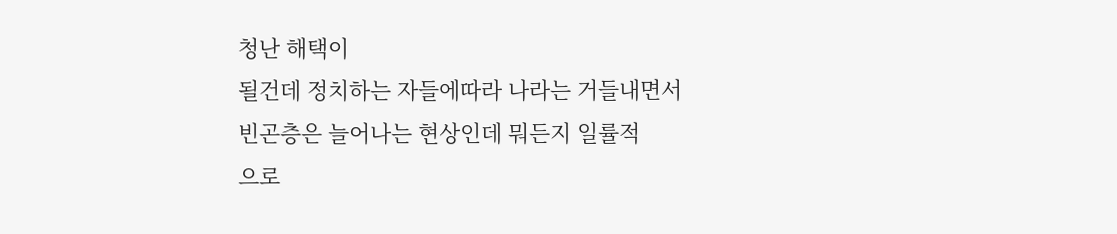청난 해택이
될건데 정치하는 자들에따라 나라는 거들내면서
빈곤층은 늘어나는 현상인데 뭐든지 일률적
으로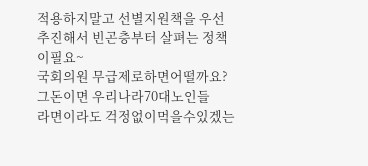적용하지말고 선별지원책을 우선
추진해서 빈곤층부터 살펴는 정책이필요~
국회의원 무급제로하면어떨까요?
그돈이면 우리나라70대노인들
라면이라도 걱정없이먹을수있겠는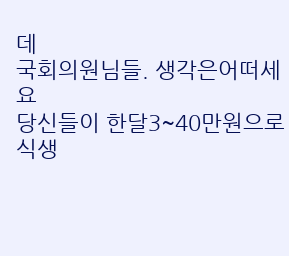데
국회의원님들. 생각은어떠세요
당신들이 한달3~40만원으로
식생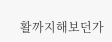활까지해보던가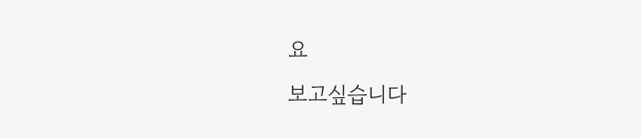요
보고싶습니다